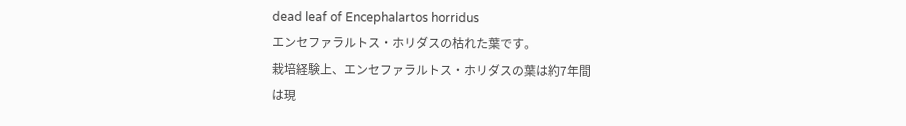dead leaf of Encephalartos horridus
エンセファラルトス・ホリダスの枯れた葉です。
栽培経験上、エンセファラルトス・ホリダスの葉は約7年間
は現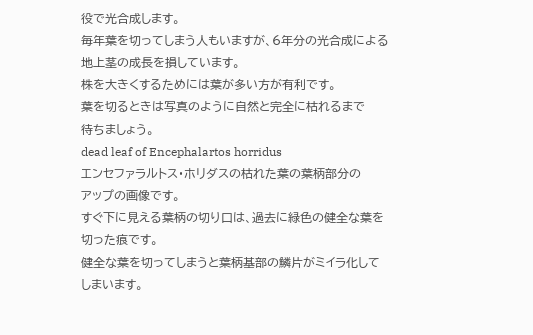役で光合成します。
毎年葉を切ってしまう人もいますが、6年分の光合成による
地上茎の成長を損しています。
株を大きくするためには葉が多い方が有利です。
葉を切るときは写真のように自然と完全に枯れるまで
待ちましょう。
dead leaf of Encephalartos horridus
エンセファラルトス・ホリダスの枯れた葉の葉柄部分の
アップの画像です。
すぐ下に見える葉柄の切り口は、過去に緑色の健全な葉を
切った痕です。
健全な葉を切ってしまうと葉柄基部の鱗片がミイラ化して
しまいます。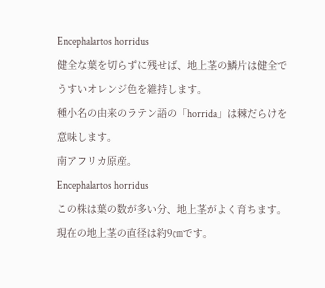Encephalartos horridus
健全な葉を切らずに残せば、地上茎の鱗片は健全で
うすいオレンジ色を維持します。
種小名の由来のラテン語の「horrida」は棘だらけを
意味します。
南アフリカ原産。
Encephalartos horridus
この株は葉の数が多い分、地上茎がよく育ちます。
現在の地上茎の直径は約9㎝です。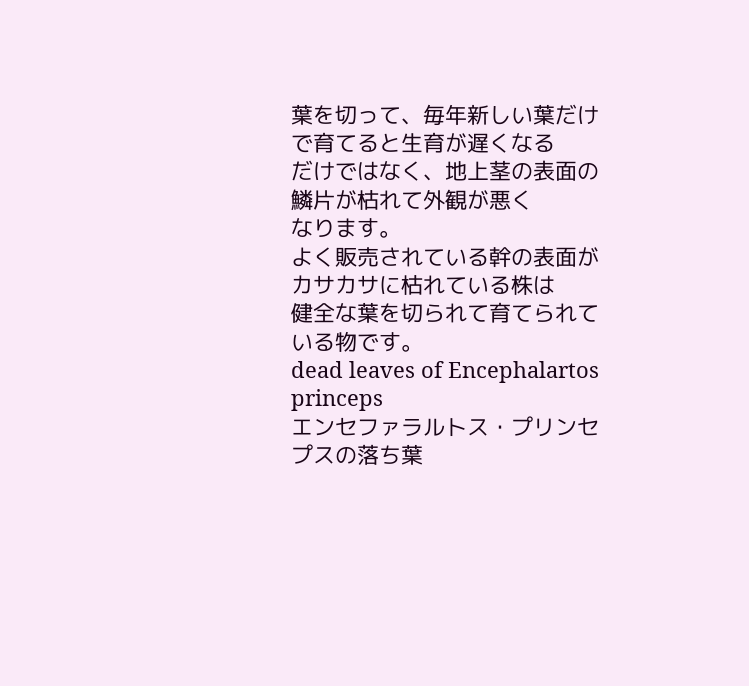葉を切って、毎年新しい葉だけで育てると生育が遅くなる
だけではなく、地上茎の表面の鱗片が枯れて外観が悪く
なります。
よく販売されている幹の表面がカサカサに枯れている株は
健全な葉を切られて育てられている物です。
dead leaves of Encephalartos princeps
エンセファラルトス・プリンセプスの落ち葉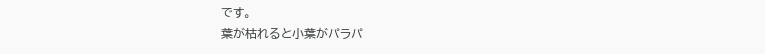です。
葉が枯れると小葉がパラパ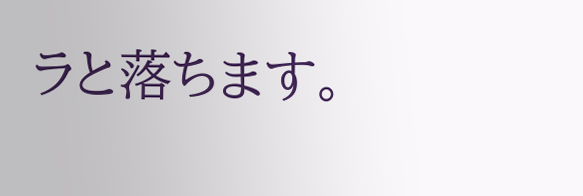ラと落ちます。